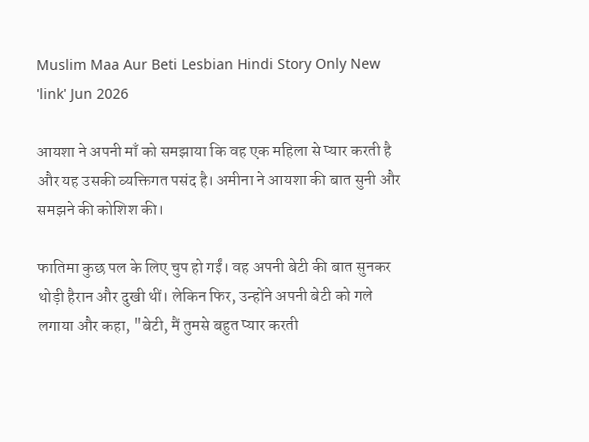Muslim Maa Aur Beti Lesbian Hindi Story Only New 'link' Jun 2026

आयशा ने अपनी माँ को समझाया कि वह एक महिला से प्यार करती है और यह उसकी व्यक्तिगत पसंद है। अमीना ने आयशा की बात सुनी और समझने की कोशिश की।

फातिमा कुछ पल के लिए चुप हो गईं। वह अपनी बेटी की बात सुनकर थोड़ी हैरान और दुखी थीं। लेकिन फिर, उन्होंने अपनी बेटी को गले लगाया और कहा, "बेटी, मैं तुमसे बहुत प्यार करती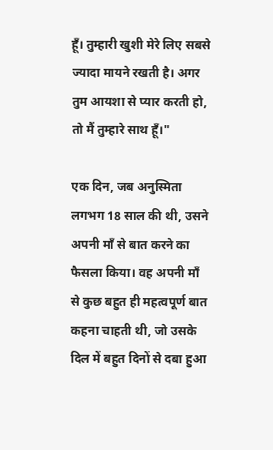हूँ। तुम्हारी खुशी मेरे लिए सबसे ज्यादा मायने रखती है। अगर तुम आयशा से प्यार करती हो, तो मैं तुम्हारे साथ हूँ।"

एक दिन, जब अनुस्मिता लगभग 18 साल की थी, उसने अपनी माँ से बात करने का फैसला किया। वह अपनी माँ से कुछ बहुत ही महत्वपूर्ण बात कहना चाहती थी, जो उसके दिल में बहुत दिनों से दबा हुआ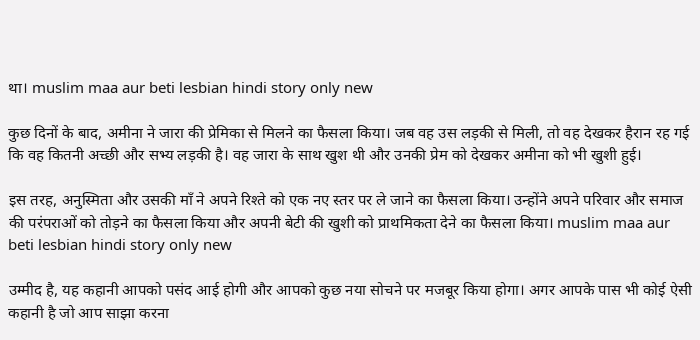था। muslim maa aur beti lesbian hindi story only new

कुछ दिनों के बाद, अमीना ने जारा की प्रेमिका से मिलने का फैसला किया। जब वह उस लड़की से मिली, तो वह देखकर हैरान रह गई कि वह कितनी अच्छी और सभ्य लड़की है। वह जारा के साथ खुश थी और उनकी प्रेम को देखकर अमीना को भी खुशी हुई।

इस तरह, अनुस्मिता और उसकी माँ ने अपने रिश्ते को एक नए स्तर पर ले जाने का फैसला किया। उन्होंने अपने परिवार और समाज की परंपराओं को तोड़ने का फैसला किया और अपनी बेटी की खुशी को प्राथमिकता देने का फैसला किया। muslim maa aur beti lesbian hindi story only new

उम्मीद है, यह कहानी आपको पसंद आई होगी और आपको कुछ नया सोचने पर मजबूर किया होगा। अगर आपके पास भी कोई ऐसी कहानी है जो आप साझा करना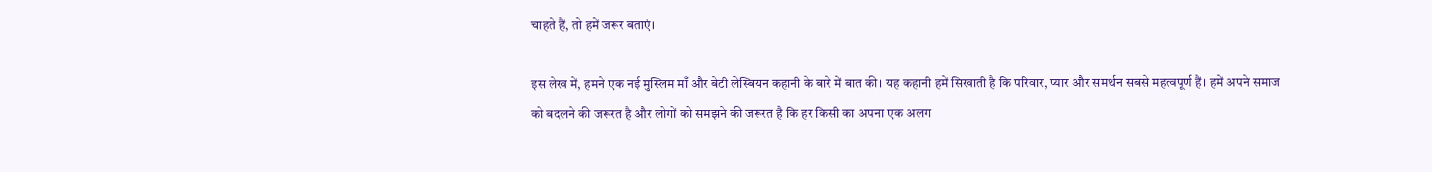चाहते हैं, तो हमें जरूर बताएं।

इस लेख में, हमने एक नई मुस्लिम माँ और बेटी लेस्बियन कहानी के बारे में बात की। यह कहानी हमें सिखाती है कि परिवार, प्यार और समर्थन सबसे महत्वपूर्ण हैं। हमें अपने समाज को बदलने की जरूरत है और लोगों को समझने की जरूरत है कि हर किसी का अपना एक अलग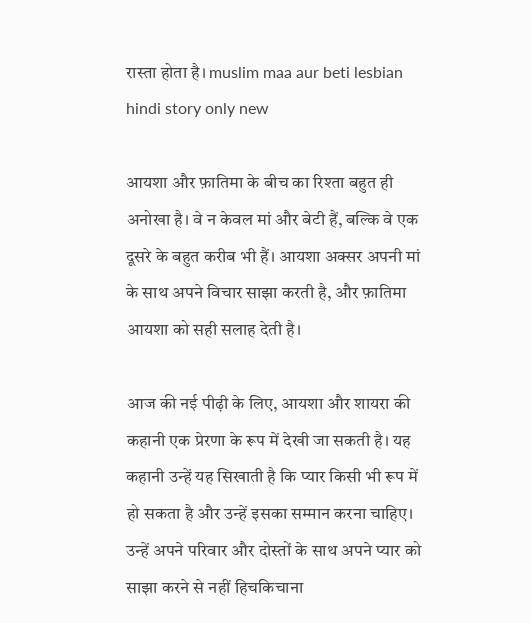रास्ता होता है। muslim maa aur beti lesbian hindi story only new

आयशा और फ़ातिमा के बीच का रिश्ता बहुत ही अनोखा है। वे न केवल मां और बेटी हैं, बल्कि वे एक दूसरे के बहुत करीब भी हैं। आयशा अक्सर अपनी मां के साथ अपने विचार साझा करती है, और फ़ातिमा आयशा को सही सलाह देती है।

आज की नई पीढ़ी के लिए, आयशा और शायरा की कहानी एक प्रेरणा के रूप में देखी जा सकती है। यह कहानी उन्हें यह सिखाती है कि प्यार किसी भी रूप में हो सकता है और उन्हें इसका सम्मान करना चाहिए। उन्हें अपने परिवार और दोस्तों के साथ अपने प्यार को साझा करने से नहीं हिचकिचाना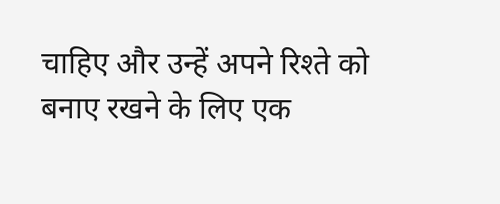चाहिए और उन्हें अपने रिश्ते को बनाए रखने के लिए एक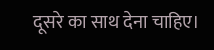दूसरे का साथ देना चाहिए।